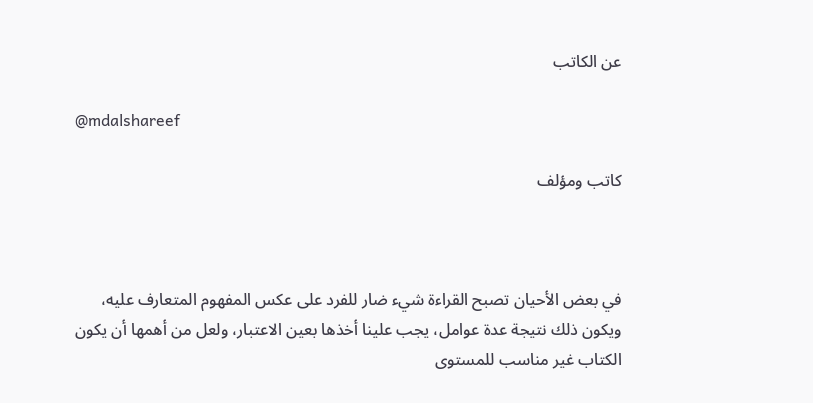عن الكاتب

@mdalshareef

كاتب ومؤلف



في بعض الأحيان تصبح القراءة شيء ضار للفرد على عكس المفهوم المتعارف عليه، ويكون ذلك نتيجة عدة عوامل، يجب علينا أخذها بعين الاعتبار، ولعل من أهمها أن يكون الكتاب غير مناسب للمستوى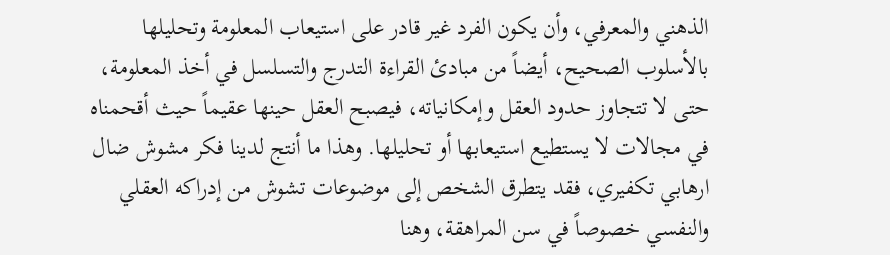الذهني والمعرفي، وأن يكون الفرد غير قادر على استيعاب المعلومة وتحليلها بالأسلوب الصحيح، أيضاً من مبادئ القراءة التدرج والتسلسل في أخذ المعلومة، حتى لا تتجاوز حدود العقل وإمكانياته، فيصبح العقل حينها عقيماً حيث أقحمناه في مجالات لا يستطيع استيعابها أو تحليلها. وهذا ما أنتج لدينا فكر مشوش ضال ارهابي تكفيري، فقد يتطرق الشخص إلى موضوعات تشوش من إدراكه العقلي والنفسي خصوصاً في سن المراهقة، وهنا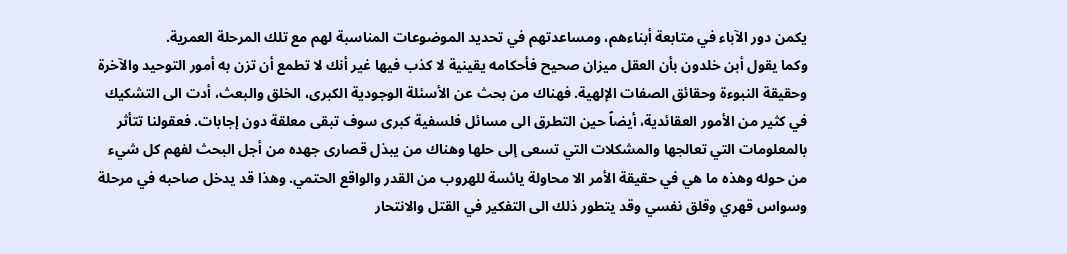يكمن دور الآباء في متابعة أبناءهم، ومساعدتهم في تحديد الموضوعات المناسبة لهم مع تلك المرحلة العمرية.
وكما يقول أبن خلدون بأن العقل ميزان صحيح فأحكامه يقينية لا كذب فيها غير أنك لا تطمع أن تزن به أمور التوحيد والآخرة وحقيقة النبوءة وحقائق الصفات الإلهية. فهناك من بحث عن الأسئلة الوجودية الكبرى، الخلق والبعث، أدت الى التشكيك في كثير من الأمور العقائدية، أيضاً حين التطرق الى مسائل فلسفية كبرى سوف تبقى معلقة دون إجابات. فعقولنا تتأثر بالمعلومات التي تعالجها والمشكلات التي تسعى إلى حلها وهناك من يبذل قصارى جهده من أجل البحث لفهم كل شيء من حوله وهذه ما هي في حقيقة الأمر الا محاولة يائسة للهروب من القدر والواقع الحتمي. وهذا قد يدخل صاحبه في مرحلة وسواس قهري وقلق نفسي وقد يتطور ذلك الى التفكير في القتل والانتحار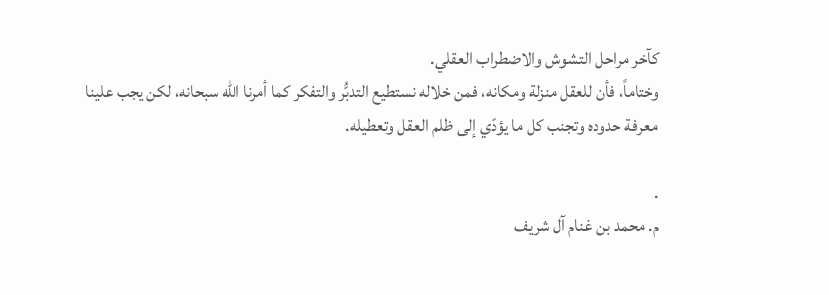كآخر مراحل التشوش والاضطراب العقلي.
وختاماً، فأن للعقل منزلة ومكانه، فمن خلاله نستطيع التدبُّر والتفكر كما أمرنا الله سبحانه، لكن يجب علينا معرفة حدوده وتجنب كل ما يؤدّي إلى ظلم العقل وتعطيله.

.
م. محمد بن غنام آل شريف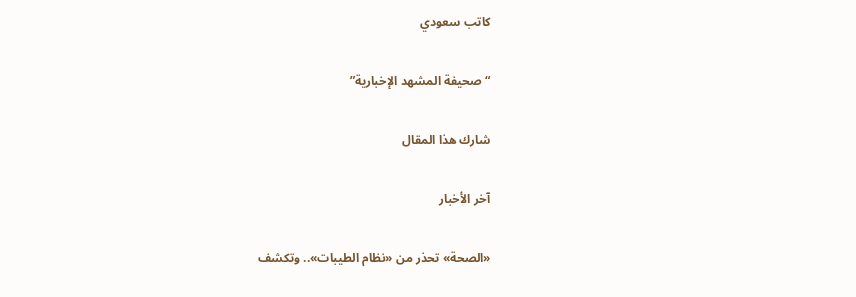كاتب سعودي

“صحيفة المشهد الإخبارية”

شارك هذا المقال

آخر الأخبار

«الصحة» تحذر من «نظام الطيبات».. وتكشف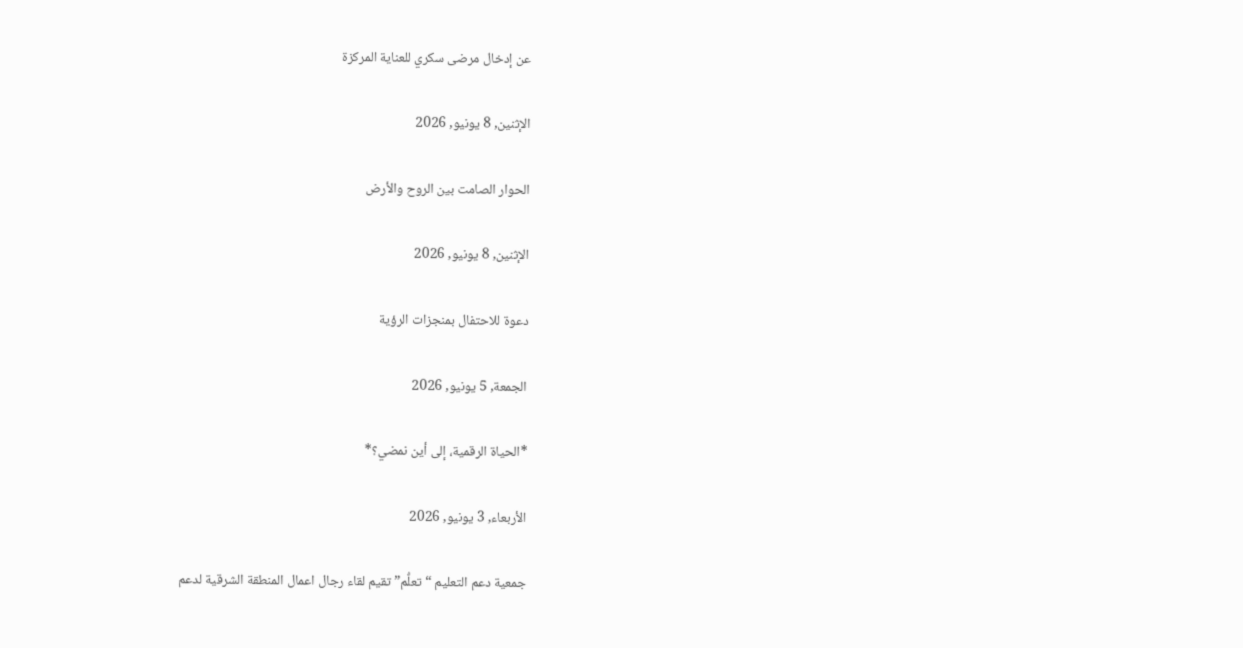عن إدخال مرضى سكري للعناية المركزة

الإثنين, 8 يونيو, 2026

الحوار الصامت بين الروح والأرض

الإثنين, 8 يونيو, 2026

دعوة للاحتفال بمنجزات الرؤية

الجمعة, 5 يونيو, 2026

*الحياة الرقمية، إلى أين نمضي؟*

الأربعاء, 3 يونيو, 2026

جمعية دعم التعليم “تعلُّم” تقيم لقاء رجال اعمال المنطقة الشرقية لدعم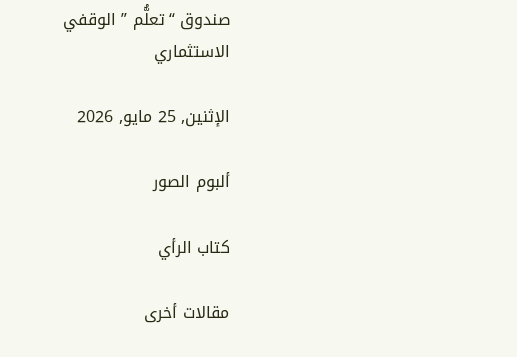صندوق “تعلُّم ” الوقفي الاستثماري

الإثنين, 25 مايو, 2026

ألبوم الصور

كتاب الرأي

مقالات أخرى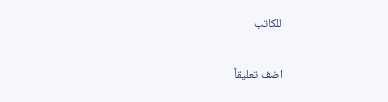للكاتب

اضف تعليقاً